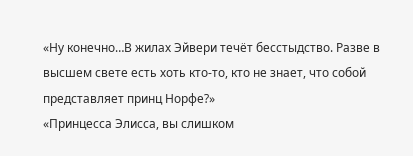«Ну конечно…В жилах Эйвери течёт бесстыдство. Разве в высшем свете есть хоть кто-то, кто не знает, что собой представляет принц Норфе?»
«Принцесса Элисса, вы слишком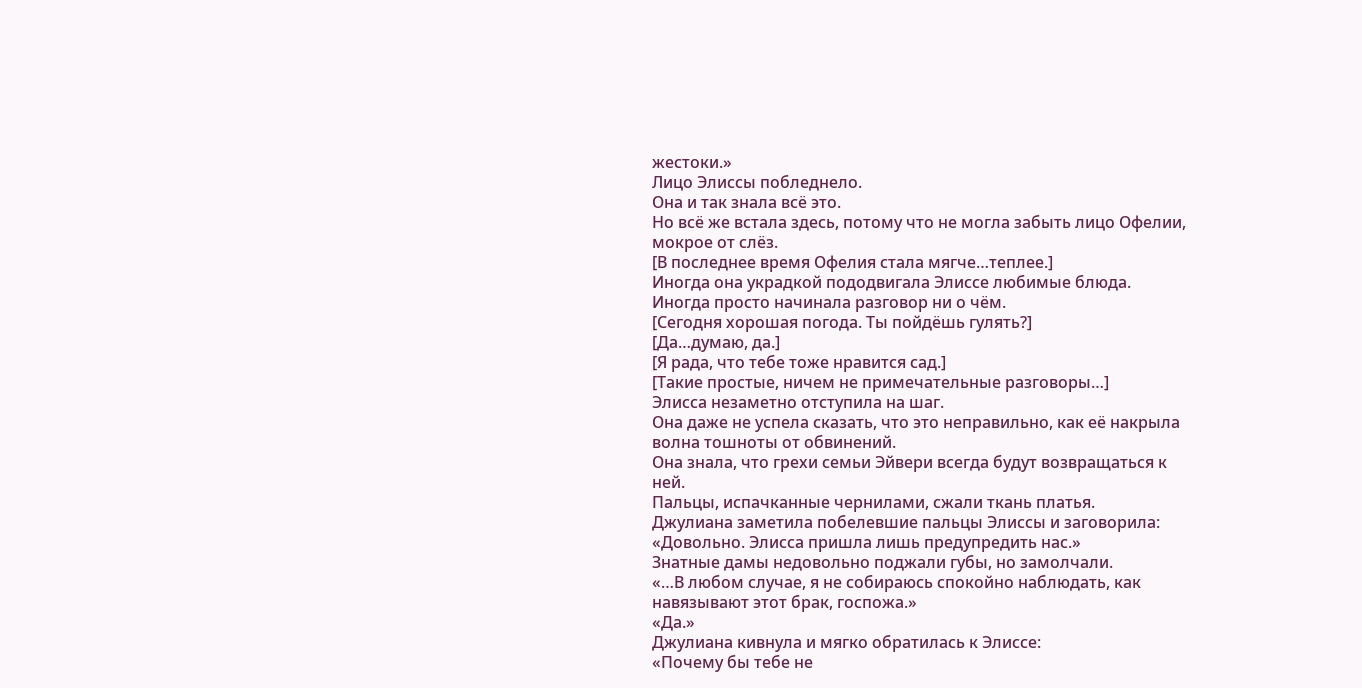жестоки.»
Лицо Элиссы побледнело.
Она и так знала всё это.
Но всё же встала здесь, потому что не могла забыть лицо Офелии, мокрое от слёз.
[В последнее время Офелия стала мягче…теплее.]
Иногда она украдкой пододвигала Элиссе любимые блюда.
Иногда просто начинала разговор ни о чём.
[Сегодня хорошая погода. Ты пойдёшь гулять?]
[Да…думаю, да.]
[Я рада, что тебе тоже нравится сад.]
[Такие простые, ничем не примечательные разговоры…]
Элисса незаметно отступила на шаг.
Она даже не успела сказать, что это неправильно, как её накрыла волна тошноты от обвинений.
Она знала, что грехи семьи Эйвери всегда будут возвращаться к ней.
Пальцы, испачканные чернилами, сжали ткань платья.
Джулиана заметила побелевшие пальцы Элиссы и заговорила:
«Довольно. Элисса пришла лишь предупредить нас.»
Знатные дамы недовольно поджали губы, но замолчали.
«…В любом случае, я не собираюсь спокойно наблюдать, как навязывают этот брак, госпожа.»
«Да.»
Джулиана кивнула и мягко обратилась к Элиссе:
«Почему бы тебе не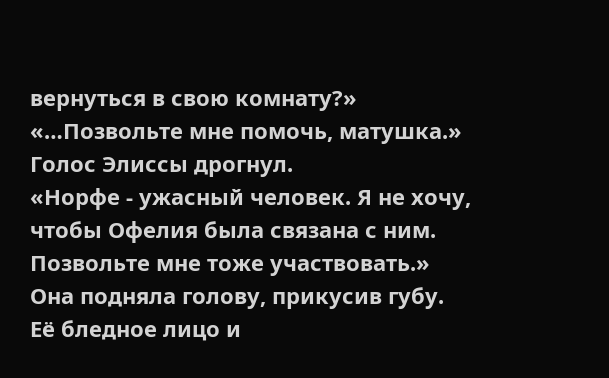вернуться в свою комнату?»
«…Позвольте мне помочь, матушка.»
Голос Элиссы дрогнул.
«Норфе - ужасный человек. Я не хочу, чтобы Офелия была связана с ним. Позвольте мне тоже участвовать.»
Она подняла голову, прикусив губу.
Её бледное лицо и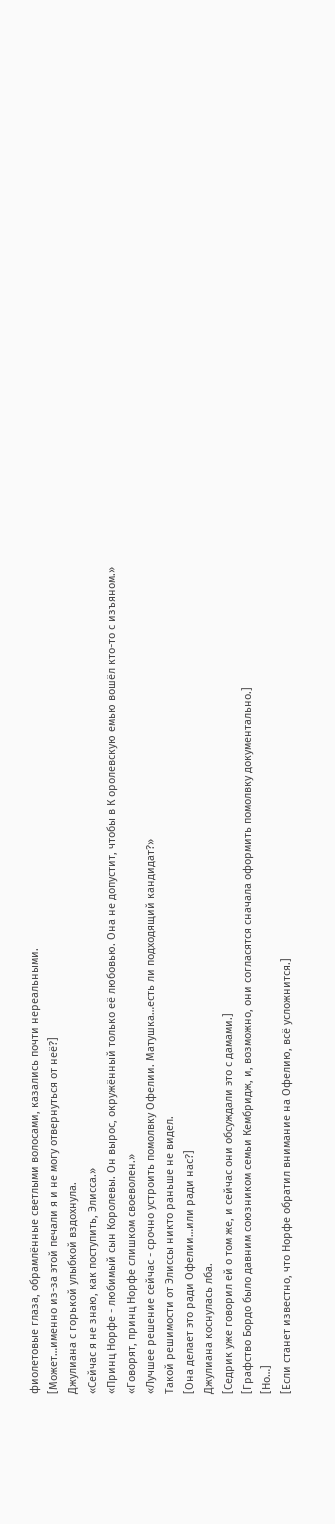фиолетовые глаза, обрамлённые светлыми волосами, казались почти нереальными.
[Может…именно из-за этой печали я и не могу отвернуться от неё?]
Джулиана с горькой улыбкой вздохнула.
«Сейчас я не знаю, как поступить, Элисса.»
«Принц Норфе - любимый сын Королевы. Он вырос, окружённый только её любовью. Она не допустит, чтобы в К оролевскую емью вошёл кто-то с изъяном.»
«Говорят, принц Норфе слишком своеволен.»
«Лучшее решение сейчас - срочно устроить помолвку Офелии. Матушка…есть ли подходящий кандидат?»
Такой решимости от Элиссы никто раньше не видел.
[Она делает это ради Офелии…или ради нас?]
Джулиана коснулась лба.
[Седрик уже говорил ей о том же, и сейчас они обсуждали это с дамами.]
[Графство Бордо было давним союзником семьи Кембридж, и, возможно, они согласятся сначала оформить помолвку документально.]
[Но…]
[Если станет известно, что Норфе обратил внимание на Офелию, всё усложнится.]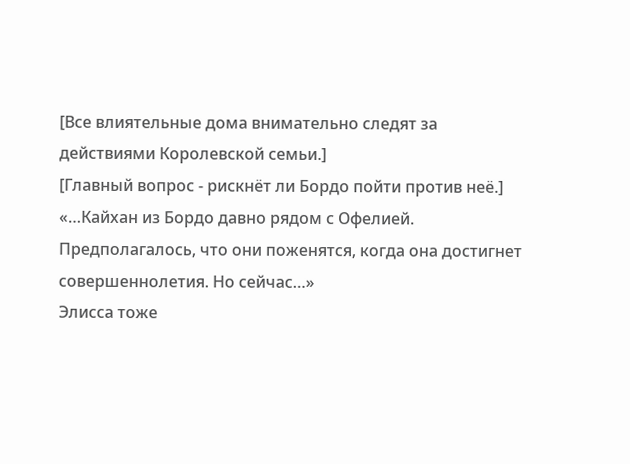[Все влиятельные дома внимательно следят за действиями Королевской семьи.]
[Главный вопрос - рискнёт ли Бордо пойти против неё.]
«…Кайхан из Бордо давно рядом с Офелией. Предполагалось, что они поженятся, когда она достигнет совершеннолетия. Но сейчас…»
Элисса тоже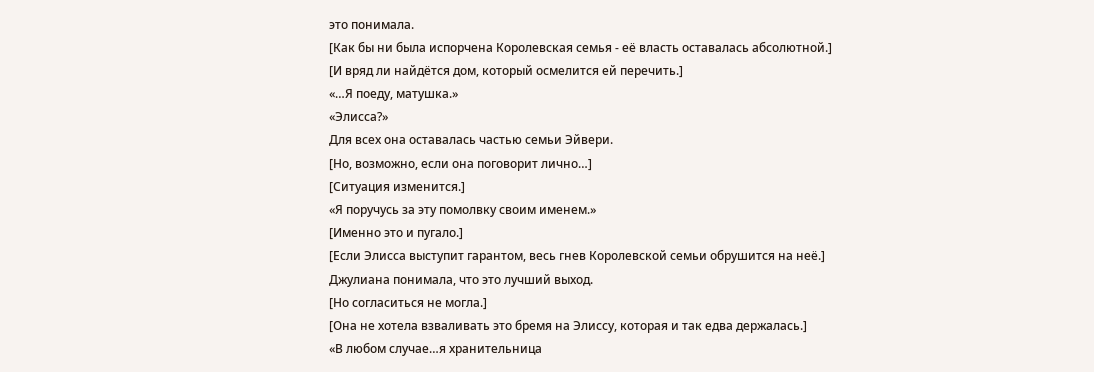это понимала.
[Как бы ни была испорчена Королевская семья - её власть оставалась абсолютной.]
[И вряд ли найдётся дом, который осмелится ей перечить.]
«…Я поеду, матушка.»
«Элисса?»
Для всех она оставалась частью семьи Эйвери.
[Но, возможно, если она поговорит лично…]
[Ситуация изменится.]
«Я поручусь за эту помолвку своим именем.»
[Именно это и пугало.]
[Если Элисса выступит гарантом, весь гнев Королевской семьи обрушится на неё.]
Джулиана понимала, что это лучший выход.
[Но согласиться не могла.]
[Она не хотела взваливать это бремя на Элиссу, которая и так едва держалась.]
«В любом случае…я хранительница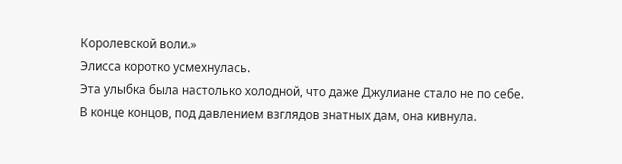Королевской воли.»
Элисса коротко усмехнулась.
Эта улыбка была настолько холодной, что даже Джулиане стало не по себе.
В конце концов, под давлением взглядов знатных дам, она кивнула.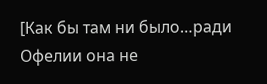[Как бы там ни было…ради Офелии она не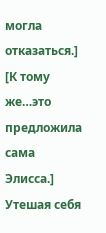могла отказаться.]
[К тому же…это предложила сама Элисса.]
Утешая себя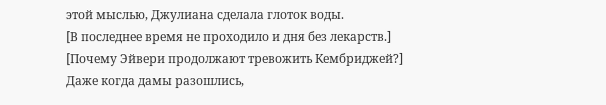этой мыслью, Джулиана сделала глоток воды.
[В последнее время не проходило и дня без лекарств.]
[Почему Эйвери продолжают тревожить Кембриджей?]
Даже когда дамы разошлись,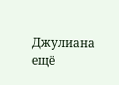Джулиана ещё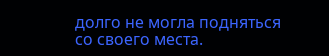долго не могла подняться со своего места.